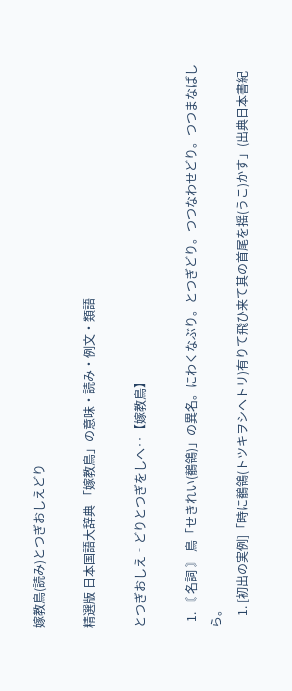嫁教鳥(読み)とつぎおしえどり

精選版 日本国語大辞典 「嫁教鳥」の意味・読み・例文・類語

とつぎおしえ‐どりとつぎをしへ‥【嫁教鳥】

  1. 〘 名詞 〙 鳥「せきれい(鶺鴒)」の異名。にわくなぶり。とつぎどり。つつなわせどり。つつまなばしら。
    1. [初出の実例]「時に鶺鴒(トツキヲシヘトリ)有りて飛ひ来て其の首尾を揺(うこ)かす」(出典日本書紀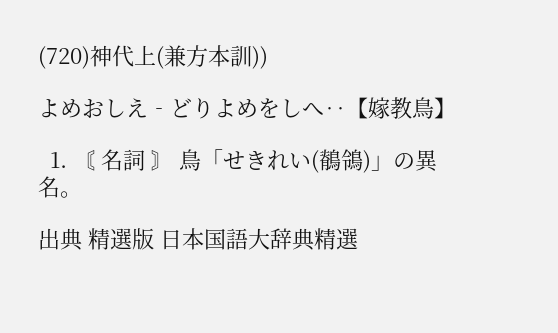(720)神代上(兼方本訓))

よめおしえ‐どりよめをしへ‥【嫁教鳥】

  1. 〘 名詞 〙 鳥「せきれい(鶺鴒)」の異名。

出典 精選版 日本国語大辞典精選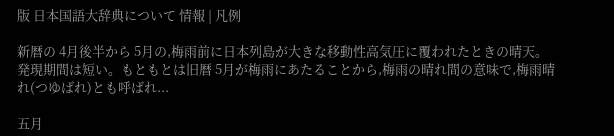版 日本国語大辞典について 情報 | 凡例

新暦の 4月後半から 5月の,梅雨前に日本列島が大きな移動性高気圧に覆われたときの晴天。発現期間は短い。もともとは旧暦 5月が梅雨にあたることから,梅雨の晴れ間の意味で,梅雨晴れ(つゆばれ)とも呼ばれ...

五月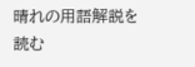晴れの用語解説を読む